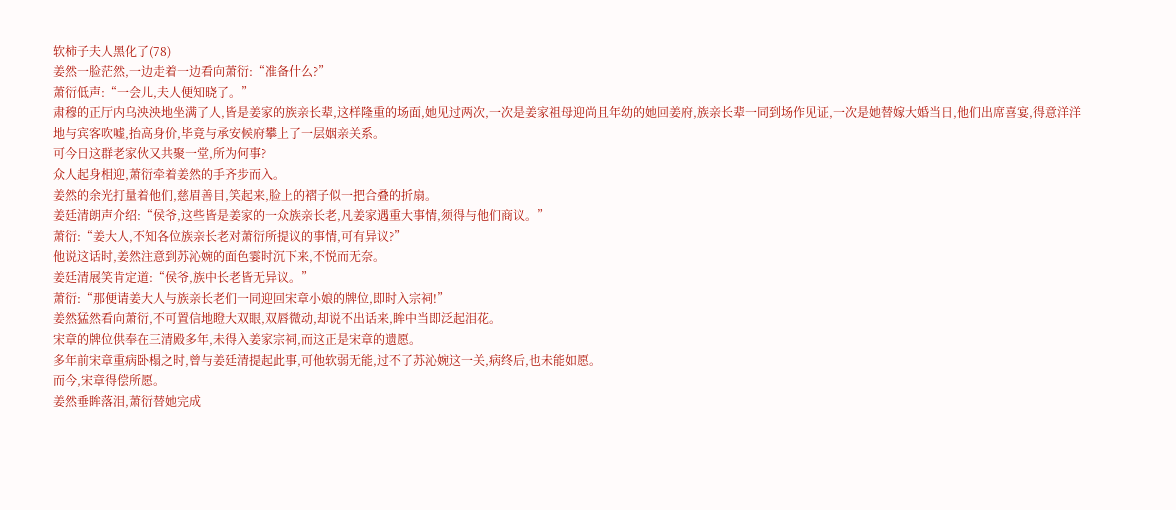软柿子夫人黑化了(78)
姜然一脸茫然,一边走着一边看向萧衍:“准备什么?”
萧衍低声:“一会儿,夫人便知晓了。”
肃穆的正厅内乌泱泱地坐满了人,皆是姜家的族亲长辈,这样隆重的场面,她见过两次,一次是姜家祖母迎尚且年幼的她回姜府,族亲长辈一同到场作见证,一次是她替嫁大婚当日,他们出席喜宴,得意洋洋地与宾客吹嘘,抬高身价,毕竟与承安候府攀上了一层姻亲关系。
可今日这群老家伙又共聚一堂,所为何事?
众人起身相迎,萧衍牵着姜然的手齐步而入。
姜然的余光打量着他们,慈眉善目,笑起来,脸上的褶子似一把合叠的折扇。
姜廷清朗声介绍:“侯爷,这些皆是姜家的一众族亲长老,凡姜家遇重大事情,须得与他们商议。”
萧衍:“姜大人,不知各位族亲长老对萧衍所提议的事情,可有异议?”
他说这话时,姜然注意到苏沁婉的面色霎时沉下来,不悦而无奈。
姜廷清展笑肯定道:“侯爷,族中长老皆无异议。”
萧衍:“那便请姜大人与族亲长老们一同迎回宋章小娘的牌位,即时入宗祠!”
姜然猛然看向萧衍,不可置信地瞪大双眼,双唇微动,却说不出话来,眸中当即泛起泪花。
宋章的牌位供奉在三清殿多年,未得入姜家宗祠,而这正是宋章的遗愿。
多年前宋章重病卧榻之时,曾与姜廷清提起此事,可他软弱无能,过不了苏沁婉这一关,病终后,也未能如愿。
而今,宋章得偿所愿。
姜然垂眸落泪,萧衍替她完成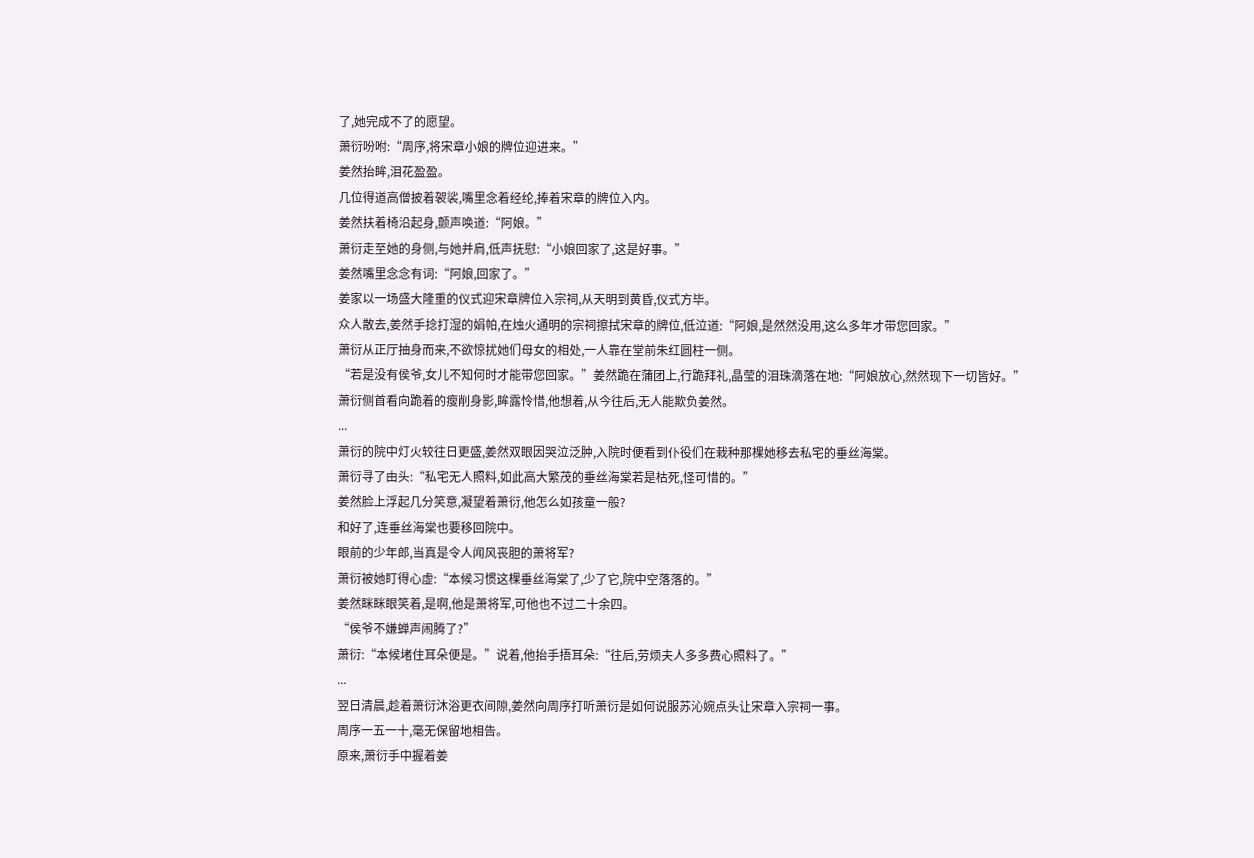了,她完成不了的愿望。
萧衍吩咐:“周序,将宋章小娘的牌位迎进来。”
姜然抬眸,泪花盈盈。
几位得道高僧披着袈裟,嘴里念着经纶,捧着宋章的牌位入内。
姜然扶着椅沿起身,颤声唤道:“阿娘。”
萧衍走至她的身侧,与她并肩,低声抚慰:“小娘回家了,这是好事。”
姜然嘴里念念有词:“阿娘,回家了。”
姜家以一场盛大隆重的仪式迎宋章牌位入宗祠,从天明到黄昏,仪式方毕。
众人散去,姜然手捻打湿的娟帕,在烛火通明的宗祠擦拭宋章的牌位,低泣道:“阿娘,是然然没用,这么多年才带您回家。”
萧衍从正厅抽身而来,不欲惊扰她们母女的相处,一人靠在堂前朱红圆柱一侧。
“若是没有侯爷,女儿不知何时才能带您回家。”姜然跪在蒲团上,行跪拜礼,晶莹的泪珠滴落在地:“阿娘放心,然然现下一切皆好。”
萧衍侧首看向跪着的瘦削身影,眸露怜惜,他想着,从今往后,无人能欺负姜然。
...
萧衍的院中灯火较往日更盛,姜然双眼因哭泣泛肿,入院时便看到仆役们在栽种那棵她移去私宅的垂丝海棠。
萧衍寻了由头:“私宅无人照料,如此高大繁茂的垂丝海棠若是枯死,怪可惜的。”
姜然脸上浮起几分笑意,凝望着萧衍,他怎么如孩童一般?
和好了,连垂丝海棠也要移回院中。
眼前的少年郎,当真是令人闻风丧胆的萧将军?
萧衍被她盯得心虚:“本候习惯这棵垂丝海棠了,少了它,院中空落落的。”
姜然眯眯眼笑着,是啊,他是萧将军,可他也不过二十余四。
“侯爷不嫌蝉声闹腾了?”
萧衍:“本候堵住耳朵便是。”说着,他抬手捂耳朵:“往后,劳烦夫人多多费心照料了。”
...
翌日清晨,趁着萧衍沐浴更衣间隙,姜然向周序打听萧衍是如何说服苏沁婉点头让宋章入宗祠一事。
周序一五一十,毫无保留地相告。
原来,萧衍手中握着姜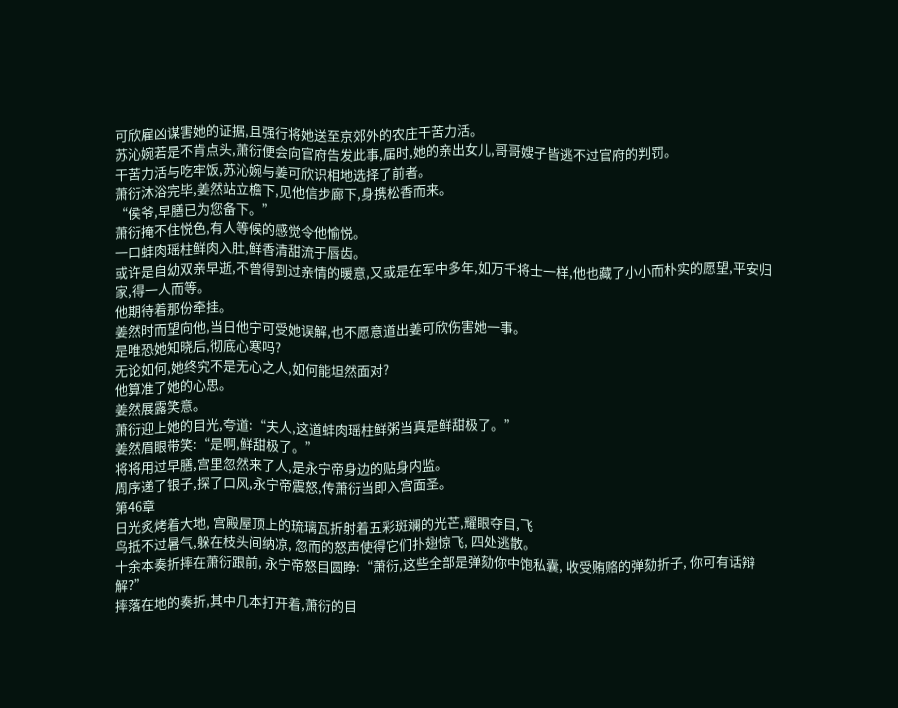可欣雇凶谋害她的证据,且强行将她送至京郊外的农庄干苦力活。
苏沁婉若是不肯点头,萧衍便会向官府告发此事,届时,她的亲出女儿,哥哥嫂子皆逃不过官府的判罚。
干苦力活与吃牢饭,苏沁婉与姜可欣识相地选择了前者。
萧衍沐浴完毕,姜然站立檐下,见他信步廊下,身携松香而来。
“侯爷,早膳已为您备下。”
萧衍掩不住悦色,有人等候的感觉令他愉悦。
一口蚌肉瑶柱鲜肉入肚,鲜香清甜流于唇齿。
或许是自幼双亲早逝,不曾得到过亲情的暖意,又或是在军中多年,如万千将士一样,他也藏了小小而朴实的愿望,平安归家,得一人而等。
他期待着那份牵挂。
姜然时而望向他,当日他宁可受她误解,也不愿意道出姜可欣伤害她一事。
是唯恐她知晓后,彻底心寒吗?
无论如何,她终究不是无心之人,如何能坦然面对?
他算准了她的心思。
姜然展露笑意。
萧衍迎上她的目光,夸道:“夫人,这道蚌肉瑶柱鲜粥当真是鲜甜极了。”
姜然眉眼带笑:“是啊,鲜甜极了。”
将将用过早膳,宫里忽然来了人,是永宁帝身边的贴身内监。
周序递了银子,探了口风,永宁帝震怒,传萧衍当即入宫面圣。
第46章
日光炙烤着大地, 宫殿屋顶上的琉璃瓦折射着五彩斑斓的光芒,耀眼夺目,飞
鸟抵不过暑气,躲在枝头间纳凉, 忽而的怒声使得它们扑翅惊飞, 四处逃散。
十余本奏折摔在萧衍跟前, 永宁帝怒目圆睁:“萧衍,这些全部是弹劾你中饱私囊, 收受贿赂的弹劾折子, 你可有话辩解?”
摔落在地的奏折,其中几本打开着,萧衍的目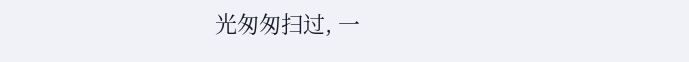光匆匆扫过, 一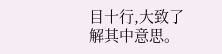目十行,大致了解其中意思。